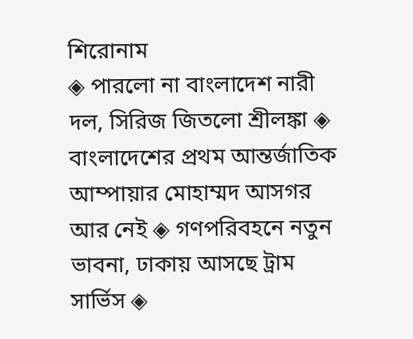শিরোনাম
◈ পারলো না বাংলাদেশ নারী দল, সিরিজ জিত‌লো শ্রীলঙ্কা ◈ বাংলাদেশের প্রথম আন্তর্জাতিক আম্পায়ার মোহাম্মদ আসগর আর নেই ◈ গণপরিবহনে নতুন ভাবনা, ঢাকায় আসছে ট্রাম সার্ভিস ◈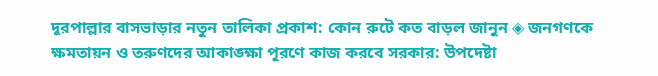দূরপাল্লার বাসভাড়ার নতুন তালিকা প্রকাশ: কোন রুটে কত বাড়ল জানুন ◈ জনগণকে ক্ষমতায়ন ও তরুণদের আকাঙ্ক্ষা পূরণে কাজ করবে সরকার: উপদেষ্টা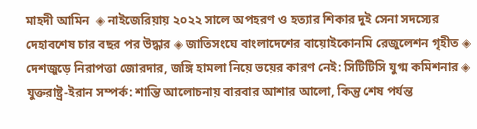মাহদী আমিন  ◈ নাইজেরিয়ায় ২০২২ সালে অপহরণ ও হত্যার শিকার দুই সেনা সদস্যের দেহাবশেষ চার বছর পর উদ্ধার ◈ জাতিসংঘে বাংলাদেশের বায়োইকোনমি রেজুলেশন গৃহীত ◈ দেশজুড়ে নিরাপত্তা জোরদার, জঙ্গি হামলা নিয়ে ভয়ের কারণ নেই: সিটিটিসি যুগ্ম কমিশনার ◈ যুক্তরাষ্ট্র-ইরান সম্পর্ক: শান্তি আলোচনায় বারবার আশার আলো, কিন্তু শেষ পর্যন্ত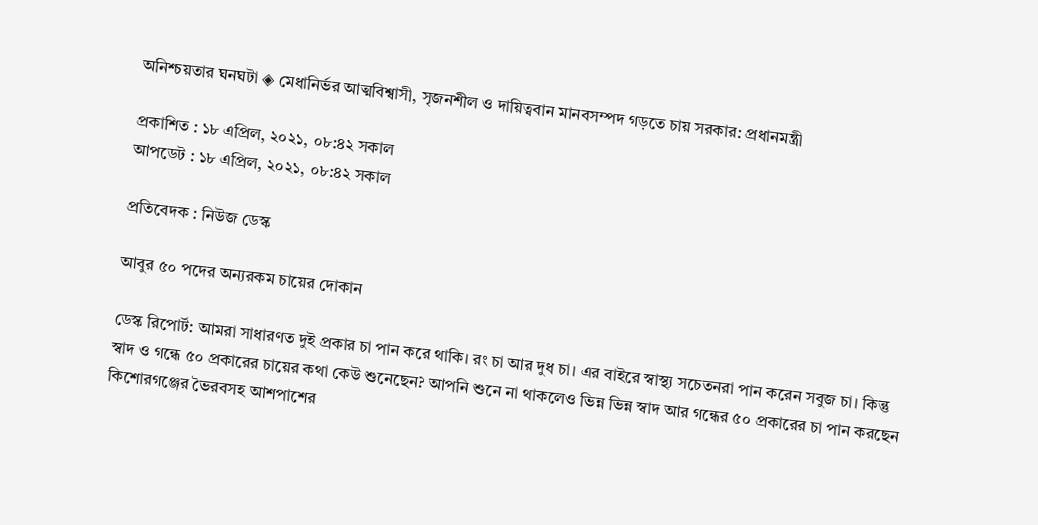অনিশ্চয়তার ঘনঘটা ◈ মেধানির্ভর আত্মবিশ্বাসী, সৃজনশীল ও দায়িত্ববান মানবসম্পদ গড়তে চায় সরকার: প্রধানমন্ত্রী

প্রকাশিত : ১৮ এপ্রিল, ২০২১, ০৮:৪২ সকাল
আপডেট : ১৮ এপ্রিল, ২০২১, ০৮:৪২ সকাল

প্রতিবেদক : নিউজ ডেস্ক

আবুর ৫০ পদের অন্যরকম চায়ের দোকান

ডেস্ক রিপোর্ট: আমরা সাধারণত দুই প্রকার চা পান করে থাকি। রং চা আর দুধ চা। এর বাইরে স্বাস্থ্য সচেতনরা পান করেন সবুজ চা। কিন্তু স্বাদ ও গন্ধে ৫০ প্রকারের চায়ের কথা কেউ শুনেছেন? আপনি শুনে না থাকলেও ভিন্ন ভিন্ন স্বাদ আর গন্ধের ৫০ প্রকারের চা পান করছেন কিশোরগঞ্জের ভৈরবসহ আশপাশের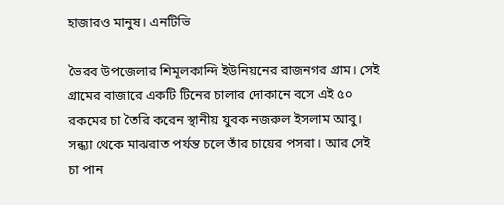হাজারও মানুষ। এনটিভি

ভৈরব উপজেলার শিমূলকান্দি ইউনিয়নের রাজনগর গ্রাম। সেই গ্রামের বাজারে একটি টিনের চালার দোকানে বসে এই ৫০ রকমের চা তৈরি করেন স্থানীয় যুবক নজরুল ইসলাম আবু। সন্ধ্যা থেকে মাঝরাত পর্যন্ত চলে তাঁর চায়ের পসরা। আর সেই চা পান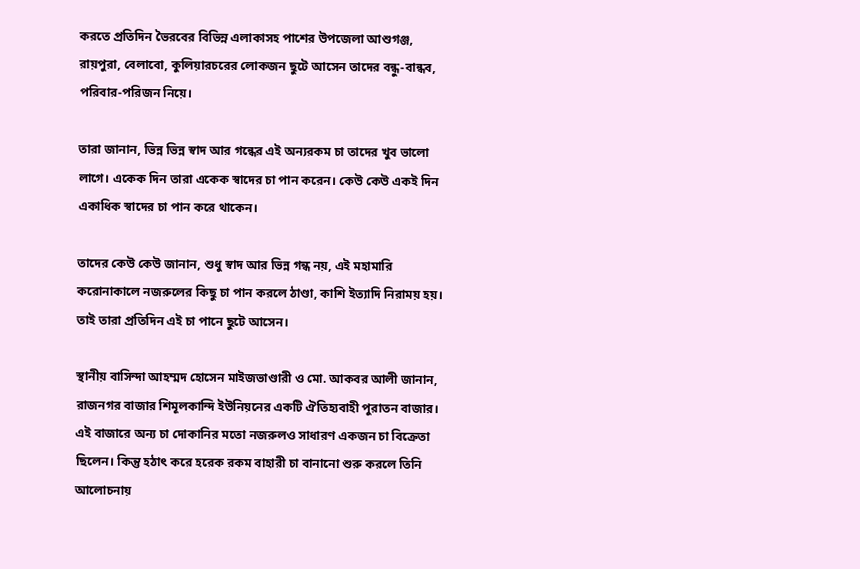করতে প্রতিদিন ভৈরবের বিভিন্ন এলাকাসহ পাশের উপজেলা আশুগঞ্জ, রায়পুরা, বেলাবো, কুলিয়ারচরের লোকজন ছুটে আসেন তাদের বন্ধু-বান্ধব, পরিবার-পরিজন নিয়ে।

তারা জানান, ভিন্ন ভিন্ন স্বাদ আর গন্ধের এই অন্যরকম চা তাদের খুব ভালো লাগে। একেক দিন তারা একেক স্বাদের চা পান করেন। কেউ কেউ একই দিন একাধিক স্বাদের চা পান করে থাকেন।

তাদের কেউ কেউ জানান, শুধু স্বাদ আর ভিন্ন গন্ধ নয়, এই মহামারি করোনাকালে নজরুলের কিছু চা পান করলে ঠাণ্ডা, কাশি ইত্যাদি নিরাময় হয়। তাই তারা প্রতিদিন এই চা পানে ছুটে আসেন।

স্থানীয় বাসিন্দা আহম্মদ হোসেন মাইজভাণ্ডারী ও মো. আকবর আলী জানান, রাজনগর বাজার শিমূলকান্দি ইউনিয়নের একটি ঐতিহ্যবাহী পুরাতন বাজার। এই বাজারে অন্য চা দোকানির মতো নজরুলও সাধারণ একজন চা বিক্রেতা ছিলেন। কিন্তু হঠাৎ করে হরেক রকম বাহারী চা বানানো শুরু করলে তিনি আলোচনায়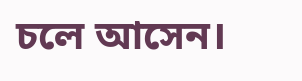চলে আসেন।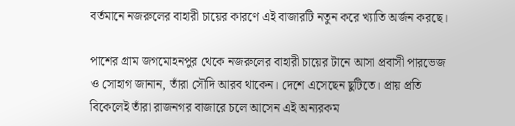বর্তমানে নজরুলের বাহারী চায়ের কারণে এই বাজারটি নতুন করে খ্যাতি অর্জন করছে।

পাশের গ্রাম জগমোহনপুর থেকে নজরুলের বাহারী চায়ের টানে আসা প্রবাসী পারভেজ ও সোহাগ জানান, তাঁরা সৌদি আরব থাকেন। দেশে এসেছেন ছুটিতে। প্রায় প্রতি বিকেলেই তাঁরা রাজনগর বাজারে চলে আসেন এই অন্যরকম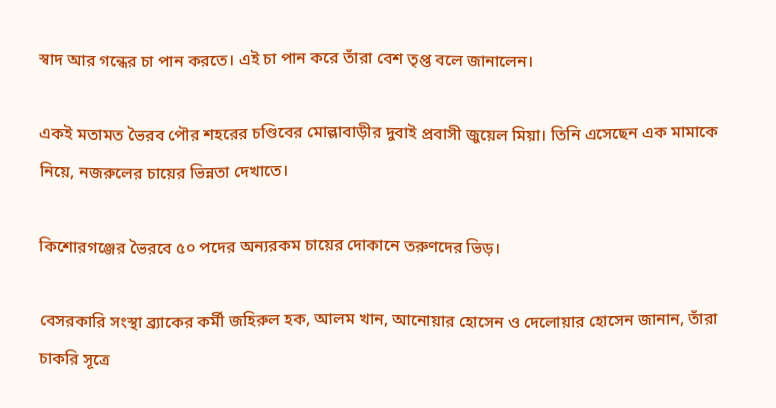স্বাদ আর গন্ধের চা পান করতে। এই চা পান করে তাঁরা বেশ তৃপ্ত বলে জানালেন।

একই মতামত ভৈরব পৌর শহরের চণ্ডিবের মোল্লাবাড়ীর দুবাই প্রবাসী জুয়েল মিয়া। তিনি এসেছেন এক মামাকে নিয়ে, নজরুলের চায়ের ভিন্নতা দেখাতে।

কিশোরগঞ্জের ভৈরবে ৫০ পদের অন্যরকম চায়ের দোকানে তরুণদের ভিড়।

বেসরকারি সংস্থা ব্র্যাকের কর্মী জহিরুল হক, আলম খান, আনোয়ার হোসেন ও দেলোয়ার হোসেন জানান, তাঁরা চাকরি সূত্রে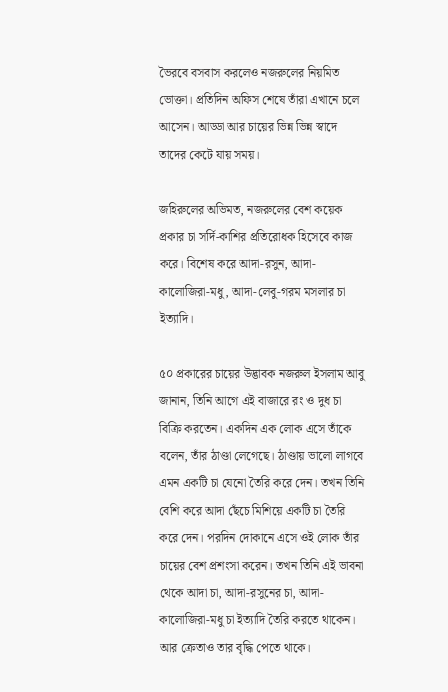ভৈরবে বসবাস করলেও নজরুলের নিয়মিত ভোক্তা। প্রতিদিন অফিস শেষে তাঁরা এখানে চলে আসেন। আড্ডা আর চায়ের ভিন্ন ভিন্ন স্বাদে তাদের কেটে যায় সময়।

জহিরুলের অভিমত, নজরুলের বেশ কয়েক প্রকার চা সর্দি-কাশির প্রতিরোধক হিসেবে কাজ করে। বিশেষ করে আদা-রসুন, আদা-কালোজিরা-মধু, আদা-লেবু-গরম মসলার চা ইত্যাদি।

৫০ প্রকারের চায়ের উদ্ভাবক নজরুল ইসলাম আবু জানান, তিনি আগে এই বাজারে রং ও দুধ চা বিক্রি করতেন। একদিন এক লোক এসে তাঁকে বলেন, তাঁর ঠাণ্ডা লেগেছে। ঠাণ্ডায় ভালো লাগবে এমন একটি চা যেনো তৈরি করে দেন। তখন তিনি বেশি করে আদা ছেঁচে মিশিয়ে একটি চা তৈরি করে দেন। পরদিন দোকানে এসে ওই লোক তাঁর চায়ের বেশ প্রশংসা করেন। তখন তিনি এই ভাবনা থেকে আদা চা, আদা-রসুনের চা, আদা-কালোজিরা-মধু চা ইত্যাদি তৈরি করতে থাকেন। আর ক্রেতাও তার বৃদ্ধি পেতে থাকে।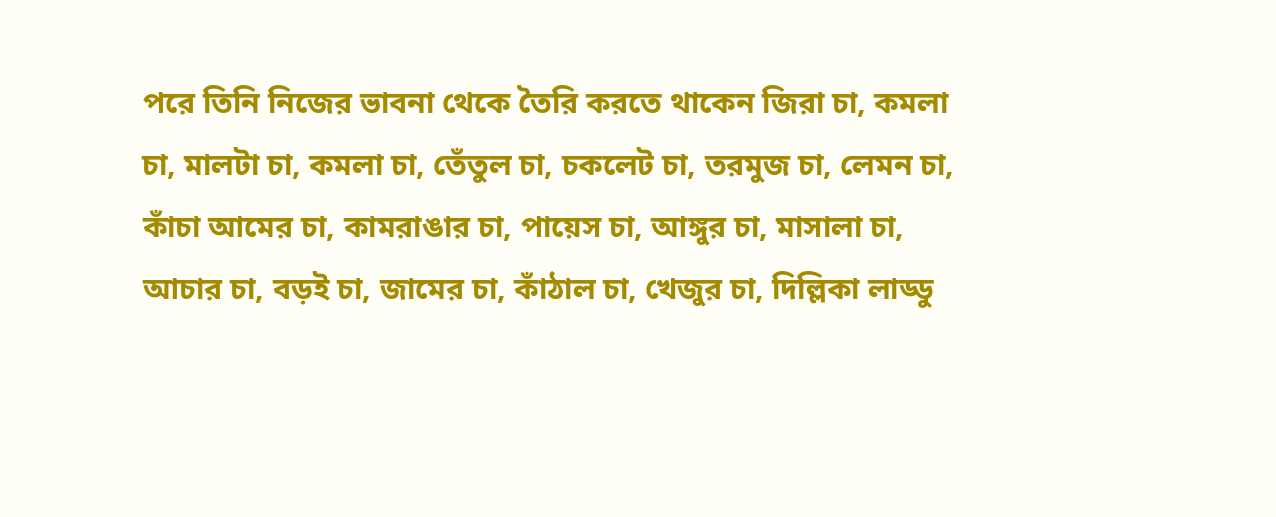পরে তিনি নিজের ভাবনা থেকে তৈরি করতে থাকেন জিরা চা, কমলা চা, মালটা চা, কমলা চা, তেঁতুল চা, চকলেট চা, তরমুজ চা, লেমন চা, কাঁচা আমের চা, কামরাঙার চা, পায়েস চা, আঙ্গুর চা, মাসালা চা, আচার চা, বড়ই চা, জামের চা, কাঁঠাল চা, খেজুর চা, দিল্লিকা লাড্ডু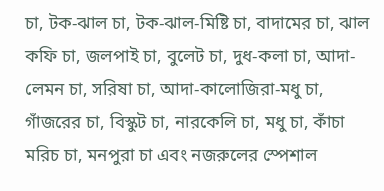চা, টক-ঝাল চা, টক-ঝাল-মিষ্টি চা, বাদামের চা, ঝাল কফি চা, জলপাই চা, বুলেট চা, দুধ-কলা চা, আদা-লেমন চা, সরিষা চা, আদা-কালোজিরা-মধু চা, গাঁজরের চা, বিস্কুট চা, নারকেলি চা, মধু চা, কাঁচা মরিচ চা, মনপুরা চা এবং নজরুলের স্পেশাল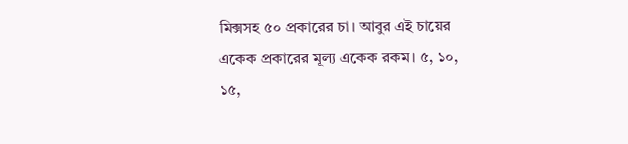মিক্সসহ ৫০ প্রকারের চা। আবুর এই চায়ের একেক প্রকারের মূল্য একেক রকম। ৫, ১০, ১৫,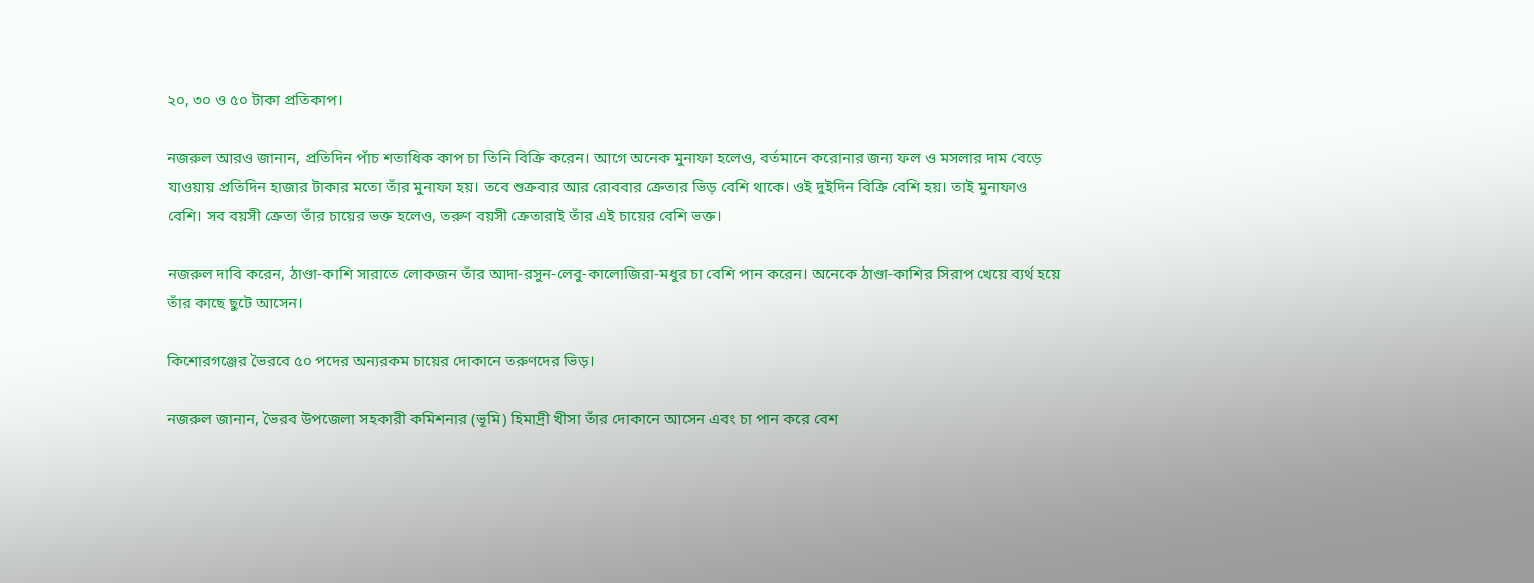২০, ৩০ ও ৫০ টাকা প্রতিকাপ।

নজরুল আরও জানান, প্রতিদিন পাঁচ শতাধিক কাপ চা তিনি বিক্রি করেন। আগে অনেক মুনাফা হলেও, বর্তমানে করোনার জন্য ফল ও মসলার দাম বেড়ে যাওয়ায় প্রতিদিন হাজার টাকার মতো তাঁর মুনাফা হয়। তবে শুক্রবার আর রোববার ক্রেতার ভিড় বেশি থাকে। ওই দুইদিন বিক্রি বেশি হয়। তাই মুনাফাও বেশি। সব বয়সী ক্রেতা তাঁর চায়ের ভক্ত হলেও, তরুণ বয়সী ক্রেতারাই তাঁর এই চায়ের বেশি ভক্ত।

নজরুল দাবি করেন, ঠাণ্ডা-কাশি সারাতে লোকজন তাঁর আদা-রসুন-লেবু-কালোজিরা-মধুর চা বেশি পান করেন। অনেকে ঠাণ্ডা-কাশির সিরাপ খেয়ে ব্যর্থ হয়ে তাঁর কাছে ছুটে আসেন।

কিশোরগঞ্জের ভৈরবে ৫০ পদের অন্যরকম চায়ের দোকানে তরুণদের ভিড়।

নজরুল জানান, ভৈরব উপজেলা সহকারী কমিশনার (ভূমি) হিমাদ্রী খীসা তাঁর দোকানে আসেন এবং চা পান করে বেশ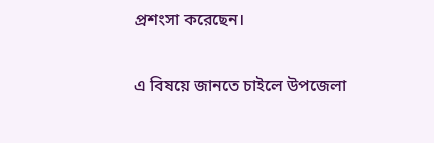প্রশংসা করেছেন।

এ বিষয়ে জানতে চাইলে উপজেলা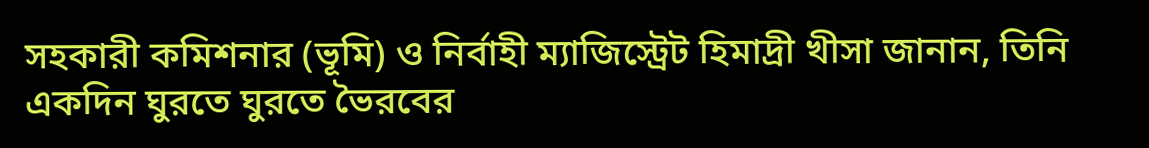সহকারী কমিশনার (ভূমি) ও নির্বাহী ম্যাজিস্ট্রেট হিমাদ্রী খীসা জানান, তিনি একদিন ঘুরতে ঘুরতে ভৈরবের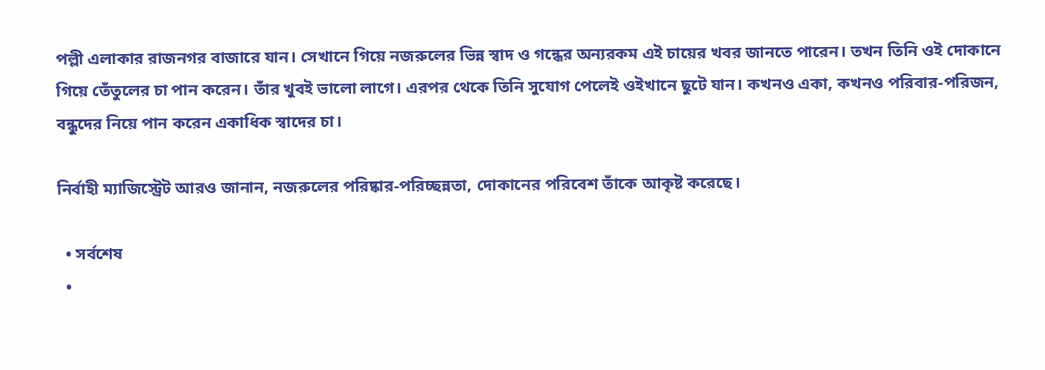পল্লী এলাকার রাজনগর বাজারে যান। সেখানে গিয়ে নজরুলের ভিন্ন স্বাদ ও গন্ধের অন্যরকম এই চায়ের খবর জানতে পারেন। তখন তিনি ওই দোকানে গিয়ে তেঁতুলের চা পান করেন। তাঁর খুবই ভালো লাগে। এরপর থেকে তিনি সুযোগ পেলেই ওইখানে ছুটে যান। কখনও একা, কখনও পরিবার-পরিজন, বন্ধুদের নিয়ে পান করেন একাধিক স্বাদের চা।

নির্বাহী ম্যাজিস্ট্রেট আরও জানান, নজরুলের পরিষ্কার-পরিচ্ছন্নতা, দোকানের পরিবেশ তাঁকে আকৃষ্ট করেছে।

  • সর্বশেষ
  •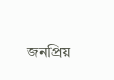জনপ্রিয়